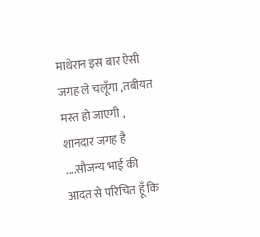माथेरान इस बार ऐसी जगह ले चलूँगा ,तबीयत मस्त हो जाएगी , शानदार जगह है ....सौजन्य भाई की आदत से परिचित हूँ कि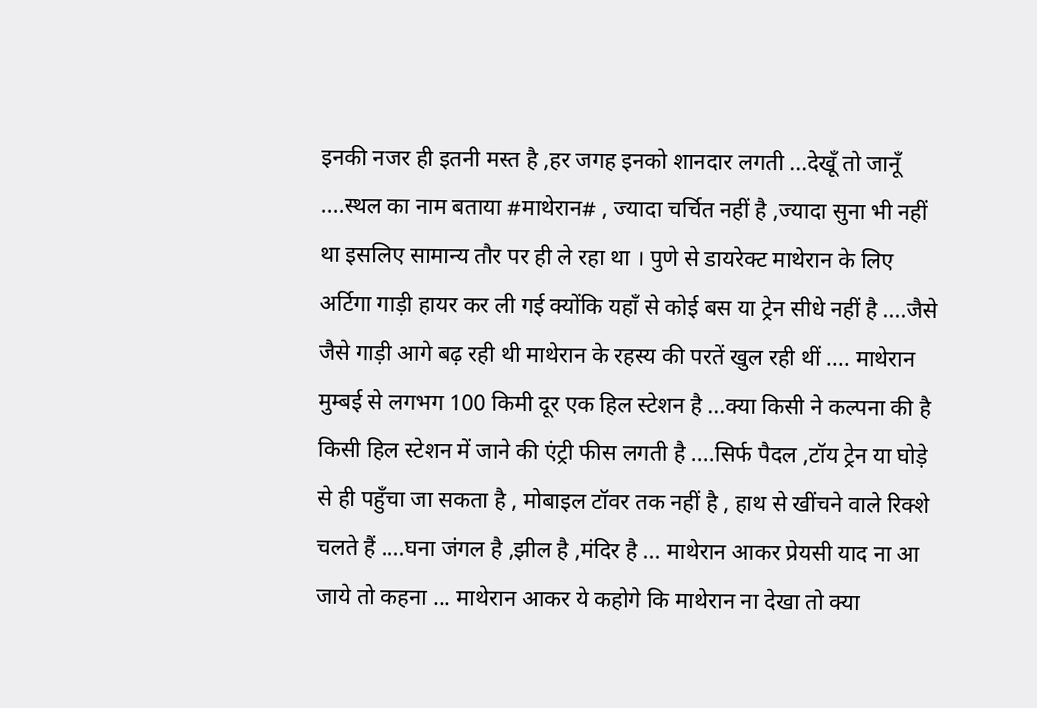इनकी नजर ही इतनी मस्त है ,हर जगह इनको शानदार लगती ...देखूँ तो जानूँ ....स्थल का नाम बताया #माथेरान# , ज्यादा चर्चित नहीं है ,ज्यादा सुना भी नहीं था इसलिए सामान्य तौर पर ही ले रहा था । पुणे से डायरेक्ट माथेरान के लिए अर्टिगा गाड़ी हायर कर ली गई क्योंकि यहाँ से कोई बस या ट्रेन सीधे नहीं है ....जैसे जैसे गाड़ी आगे बढ़ रही थी माथेरान के रहस्य की परतें खुल रही थीं .... माथेरान मुम्बई से लगभग 100 किमी दूर एक हिल स्टेशन है ...क्या किसी ने कल्पना की है किसी हिल स्टेशन में जाने की एंट्री फीस लगती है ....सिर्फ पैदल ,टॉय ट्रेन या घोड़े से ही पहुँचा जा सकता है , मोबाइल टॉवर तक नहीं है , हाथ से खींचने वाले रिक्शे चलते हैं ....घना जंगल है ,झील है ,मंदिर है ... माथेरान आकर प्रेयसी याद ना आ जाये तो कहना ... माथेरान आकर ये कहोगे कि माथेरान ना देखा तो क्या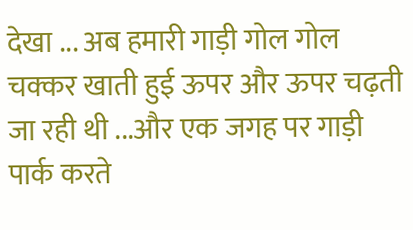देखा ... अब हमारी गाड़ी गोल गोल चक्कर खाती हुई ऊपर और ऊपर चढ़ती जा रही थी ...और एक जगह पर गाड़ी पार्क करते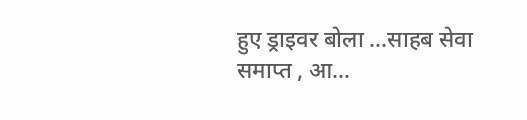हुए ड्राइवर बोला ...साहब सेवा समाप्त , आ...